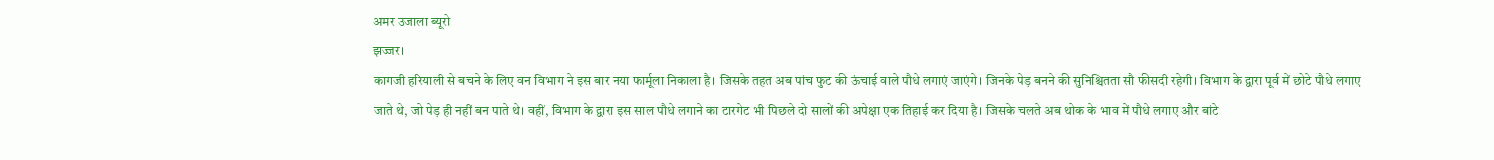अमर उजाला ब्यूरो
झज्जर।
कागजी हरियाली से बचने के लिए वन विभाग ने इस बार नया फार्मूला निकाला है। जिसके तहत अब पांच फुट की ऊंचाई वाले पौधे लगाएं जाएंगे। जिनके पेड़ बनने की सुनिश्चितता सौ फीसदी रहेगी। विभाग के द्वारा पूर्व में छोटे पौधे लगाए जाते थे, जो पेड़ ही नहीं बन पाते थे। वहीं, विभाग के द्वारा इस साल पौधे लगाने का टारगेट भी पिछले दो सालों की अपेक्षा एक तिहाई कर दिया है। जिसके चलते अब थोक के भाव में पौधे लगाए और बांटे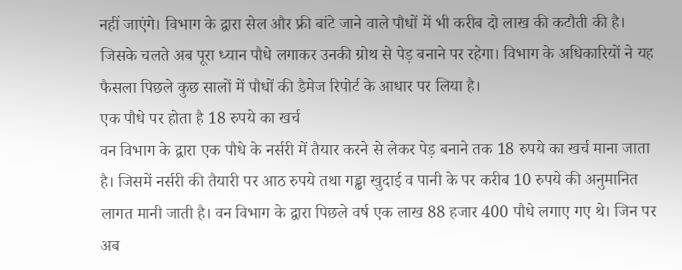नहीं जाएंगे। विभाग के द्वारा सेल और फ्री बांटे जाने वाले पौधों में भी करीब दो लाख की कटौती की है। जिसके चलते अब पूरा ध्यान पौधे लगाकर उनकी ग्रोथ से पेड़ बनाने पर रहेगा। विभाग के अधिकारियों ने यह फैसला पिछले कुछ सालों में पौधों की डैमेज रिपोर्ट के आधार पर लिया है।
एक पौधे पर होता है 18 रुपये का खर्च
वन विभाग के द्वारा एक पौधे के नर्सरी में तैयार करने से लेकर पेड़ बनाने तक 18 रुपये का खर्च माना जाता है। जिसमें नर्सरी की तैयारी पर आठ रुपये तथा गड्ढा खुदाई व पानी के पर करीब 10 रुपये की अनुमानित लागत मानी जाती है। वन विभाग के द्वारा पिछले वर्ष एक लाख 88 हजार 400 पौधे लगाए गए थे। जिन पर अब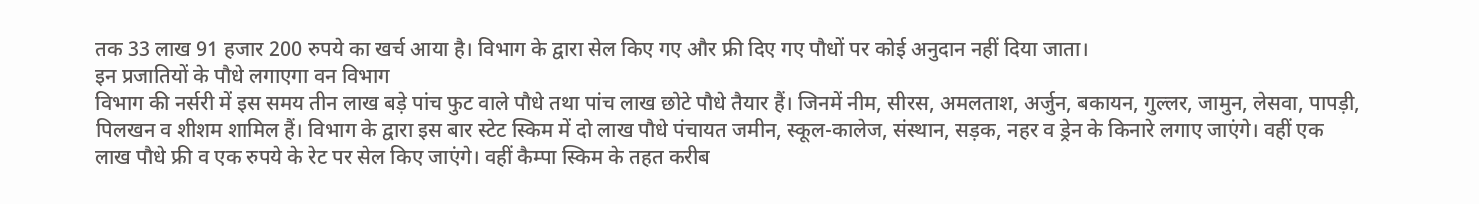तक 33 लाख 91 हजार 200 रुपये का खर्च आया है। विभाग के द्वारा सेल किए गए और फ्री दिए गए पौधों पर कोई अनुदान नहीं दिया जाता।
इन प्रजातियों के पौधे लगाएगा वन विभाग
विभाग की नर्सरी में इस समय तीन लाख बड़े पांच फुट वाले पौधे तथा पांच लाख छोटे पौधे तैयार हैं। जिनमें नीम, सीरस, अमलताश, अर्जुन, बकायन, गुल्लर, जामुन, लेसवा, पापड़ी, पिलखन व शीशम शामिल हैं। विभाग के द्वारा इस बार स्टेट स्किम में दो लाख पौधे पंचायत जमीन, स्कूल-कालेज, संस्थान, सड़क, नहर व ड्रेन के किनारे लगाए जाएंगे। वहीं एक लाख पौधे फ्री व एक रुपये के रेट पर सेल किए जाएंगे। वहीं कैम्पा स्किम के तहत करीब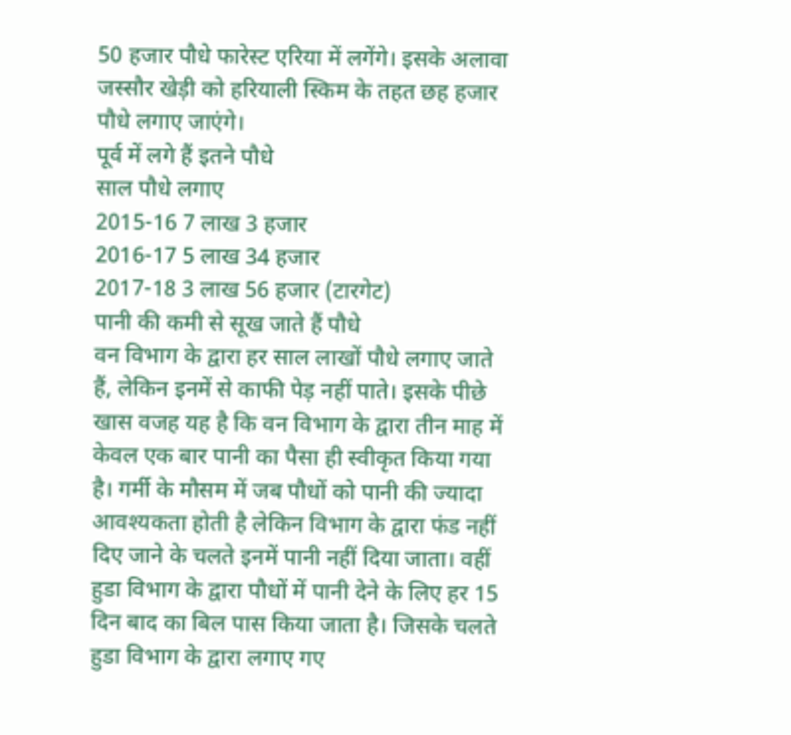50 हजार पौधे फारेस्ट एरिया में लगेंगे। इसके अलावा जस्सौर खेड़ी को हरियाली स्किम के तहत छह हजार पौधे लगाए जाएंगे।
पूर्व में लगे हैं इतने पौधे
साल पौधे लगाए
2015-16 7 लाख 3 हजार
2016-17 5 लाख 34 हजार
2017-18 3 लाख 56 हजार (टारगेट)
पानी की कमी से सूख जाते हैं पौधे
वन विभाग के द्वारा हर साल लाखों पौधे लगाए जाते हैं, लेकिन इनमें से काफी पेड़ नहीं पाते। इसके पीछे खास वजह यह है कि वन विभाग के द्वारा तीन माह में केवल एक बार पानी का पैसा ही स्वीकृत किया गया है। गर्मी के मौसम में जब पौधों को पानी की ज्यादा आवश्यकता होती है लेकिन विभाग के द्वारा फंड नहीं दिए जाने के चलते इनमें पानी नहीं दिया जाता। वहीं हुडा विभाग के द्वारा पौधों में पानी देने के लिए हर 15 दिन बाद का बिल पास किया जाता है। जिसके चलते हुडा विभाग के द्वारा लगाए गए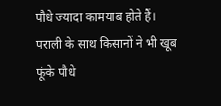पौधे ज्यादा कामयाब होते हैं।
पराली के साथ किसानों ने भी खूब फूंके पौधे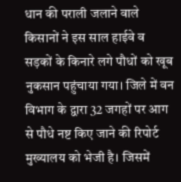धान की पराली जलाने वाले किसानों ने इस साल हाईवे व सड़कों के किनारे लगे पौधों को खूब नुकसान पहुंचाया गया। जिले में वन विभाग के द्वारा 32 जगहों पर आग से पौधे नष्ट किए जाने की रिपोर्ट मुख्यालय को भेजी है। जिसमें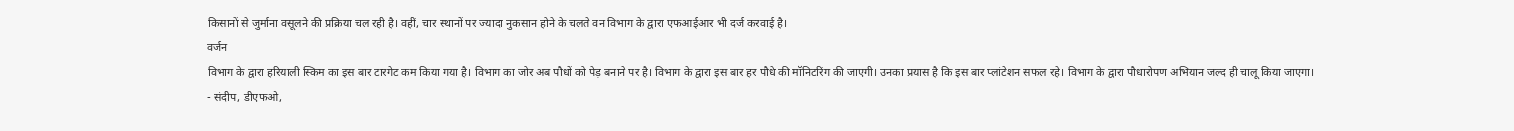किसानों से जुर्माना वसूलने की प्रक्रिया चल रही है। वहीं, चार स्थानों पर ज्यादा नुकसान होने के चलते वन विभाग के द्वारा एफआईआर भी दर्ज करवाई है।
वर्जन
विभाग के द्वारा हरियाली स्किम का इस बार टारगेट कम किया गया है। विभाग का जोर अब पौधों को पेड़ बनाने पर है। विभाग के द्वारा इस बार हर पौधे की मॉनिटरिंग की जाएगी। उनका प्रयास है कि इस बार प्लांटेशन सफल रहे। विभाग के द्वारा पौधारोपण अभियान जल्द ही चालू किया जाएगा।
- संदीप, डीएफओ,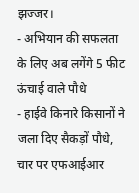झज्जर।
- अभियान की सफलता के लिए अब लगेंगे 5 फीट ऊंचाई वाले पौधे
- हाईवे किनारे किसानों ने जला दिए सैकड़ों पौधे, चार पर एफआईआर